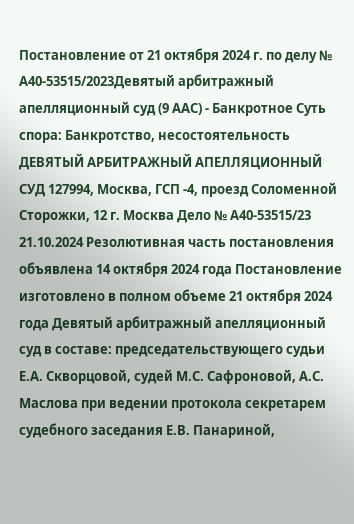Постановление от 21 октября 2024 г. по делу № А40-53515/2023Девятый арбитражный апелляционный суд (9 ААС) - Банкротное Суть спора: Банкротство, несостоятельность ДЕВЯТЫЙ АРБИТРАЖНЫЙ АПЕЛЛЯЦИОННЫЙ СУД 127994, Москва, ГСП -4, проезд Соломенной Сторожки, 12 г. Москва Дело № А40-53515/23 21.10.2024 Резолютивная часть постановления объявлена 14 октября 2024 года Постановление изготовлено в полном объеме 21 октября 2024 года Девятый арбитражный апелляционный суд в составе: председательствующего судьи Е.А. Скворцовой, судей М.С. Сафроновой, А.С. Маслова при ведении протокола секретарем судебного заседания Е.В. Панариной,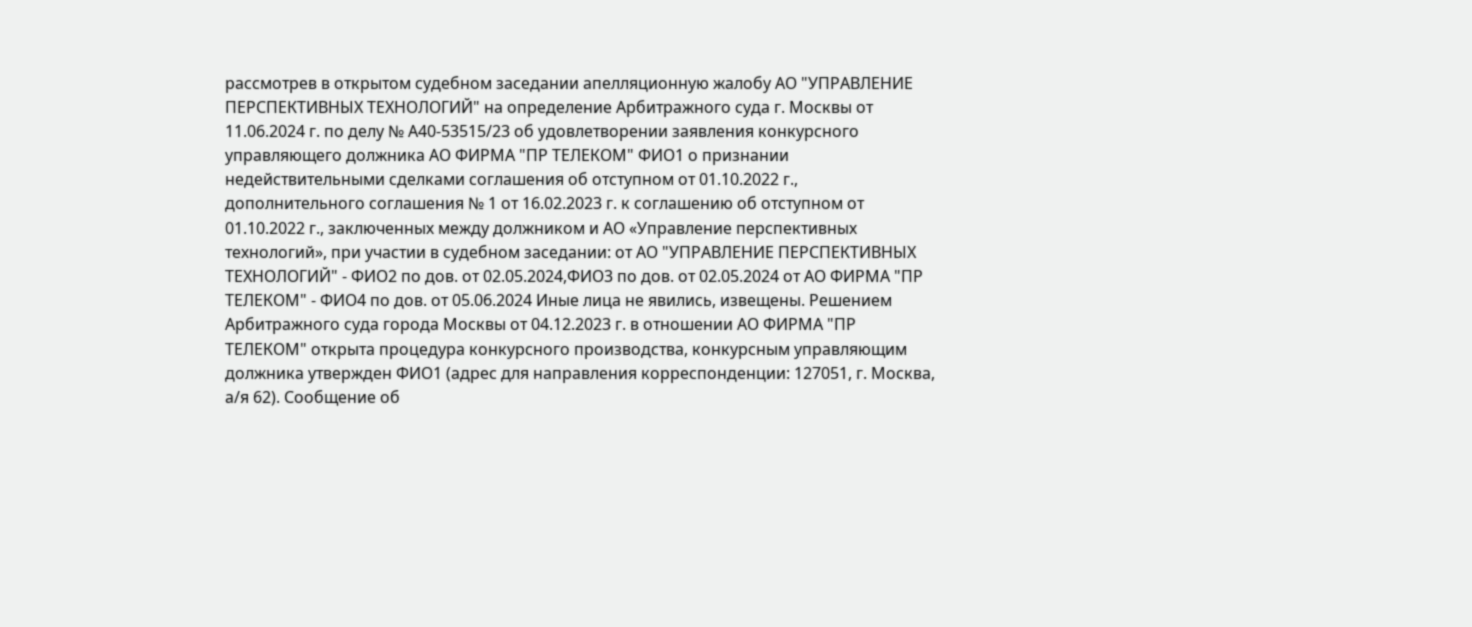рассмотрев в открытом судебном заседании апелляционную жалобу АО "УПРАВЛЕНИЕ ПЕРСПЕКТИВНЫХ ТЕХНОЛОГИЙ" на определение Арбитражного суда г. Москвы от 11.06.2024 г. по делу № А40-53515/23 об удовлетворении заявления конкурсного управляющего должника АО ФИРМА "ПР ТЕЛЕКОМ" ФИО1 о признании недействительными сделками соглашения об отступном от 01.10.2022 г., дополнительного соглашения № 1 от 16.02.2023 г. к соглашению об отступном от 01.10.2022 г., заключенных между должником и АО «Управление перспективных технологий», при участии в судебном заседании: от АО "УПРАВЛЕНИЕ ПЕРСПЕКТИВНЫХ ТЕХНОЛОГИЙ" - ФИО2 по дов. от 02.05.2024,ФИО3 по дов. от 02.05.2024 от АО ФИРМА "ПР ТЕЛЕКОМ" - ФИО4 по дов. от 05.06.2024 Иные лица не явились, извещены. Решением Арбитражного суда города Москвы от 04.12.2023 г. в отношении АО ФИРМА "ПР ТЕЛЕКОМ" открыта процедура конкурсного производства, конкурсным управляющим должника утвержден ФИО1 (адрес для направления корреспонденции: 127051, г. Москва, а/я 62). Сообщение об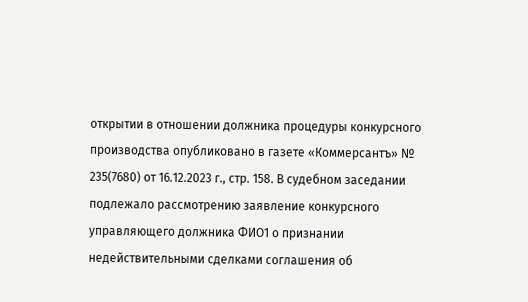открытии в отношении должника процедуры конкурсного производства опубликовано в газете «Коммерсантъ» № 235(7680) от 16.12.2023 г., стр. 158. В судебном заседании подлежало рассмотрению заявление конкурсного управляющего должника ФИО1 о признании недействительными сделками соглашения об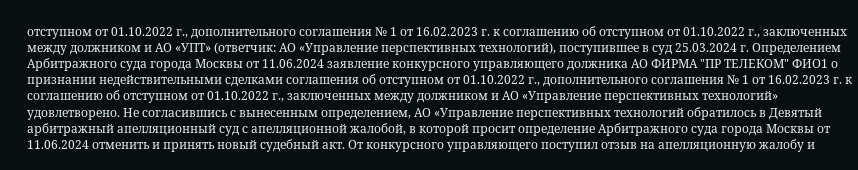отступном от 01.10.2022 г., дополнительного соглашения № 1 от 16.02.2023 г. к соглашению об отступном от 01.10.2022 г., заключенных между должником и АО «УПТ» (ответчик: АО «Управление перспективных технологий), поступившее в суд 25.03.2024 г. Определением Арбитражного суда города Москвы от 11.06.2024 заявление конкурсного управляющего должника АО ФИРМА "ПР ТЕЛЕКОМ" ФИО1 о признании недействительными сделками соглашения об отступном от 01.10.2022 г., дополнительного соглашения № 1 от 16.02.2023 г. к соглашению об отступном от 01.10.2022 г., заключенных между должником и АО «Управление перспективных технологий» удовлетворено. Не согласившись с вынесенным определением, АО «Управление перспективных технологий обратилось в Девятый арбитражный апелляционный суд с апелляционной жалобой, в которой просит определение Арбитражного суда города Москвы от 11.06.2024 отменить и принять новый судебный акт. От конкурсного управляющего поступил отзыв на апелляционную жалобу и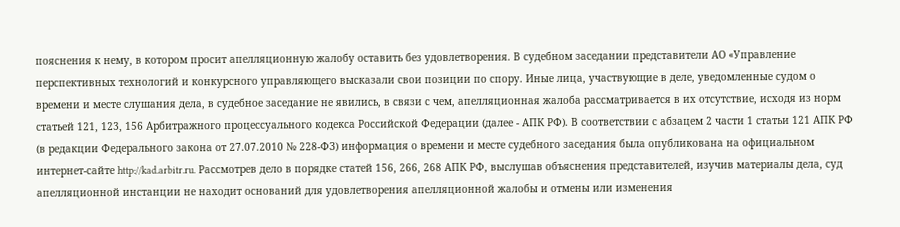пояснения к нему, в котором просит апелляционную жалобу оставить без удовлетворения. В судебном заседании представители АО «Управление перспективных технологий и конкурсного управляющего высказали свои позиции по спору. Иные лица, участвующие в деле, уведомленные судом о времени и месте слушания дела, в судебное заседание не явились, в связи с чем, апелляционная жалоба рассматривается в их отсутствие, исходя из норм статьей 121, 123, 156 Арбитражного процессуального кодекса Российской Федерации (далее - АПК РФ). В соответствии с абзацем 2 части 1 статьи 121 АПК РФ (в редакции Федерального закона от 27.07.2010 № 228-ФЗ) информация о времени и месте судебного заседания была опубликована на официальном интернет-сайте http://kad.arbitr.ru. Рассмотрев дело в порядке статей 156, 266, 268 АПК РФ, выслушав объяснения представителей, изучив материалы дела, суд апелляционной инстанции не находит оснований для удовлетворения апелляционной жалобы и отмены или изменения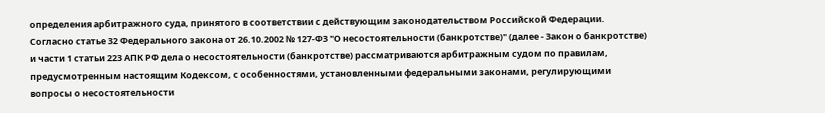определения арбитражного суда, принятого в соответствии с действующим законодательством Российской Федерации. Согласно статье 32 Федерального закона от 26.10.2002 № 127-ФЗ "О несостоятельности (банкротстве)" (далее - Закон о банкротстве) и части 1 статьи 223 АПК РФ дела о несостоятельности (банкротстве) рассматриваются арбитражным судом по правилам, предусмотренным настоящим Кодексом, с особенностями, установленными федеральными законами, регулирующими вопросы о несостоятельности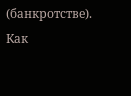(банкротстве). Как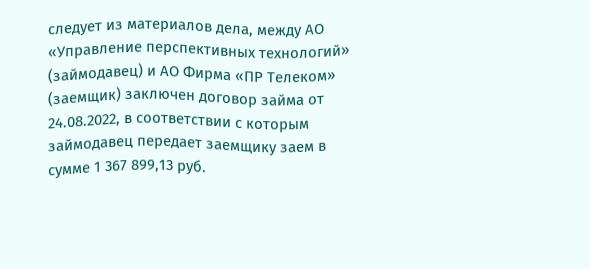следует из материалов дела, между АО «Управление перспективных технологий» (займодавец) и АО Фирма «ПР Телеком» (заемщик) заключен договор займа от 24.08.2022, в соответствии с которым займодавец передает заемщику заем в сумме 1 367 899,13 руб.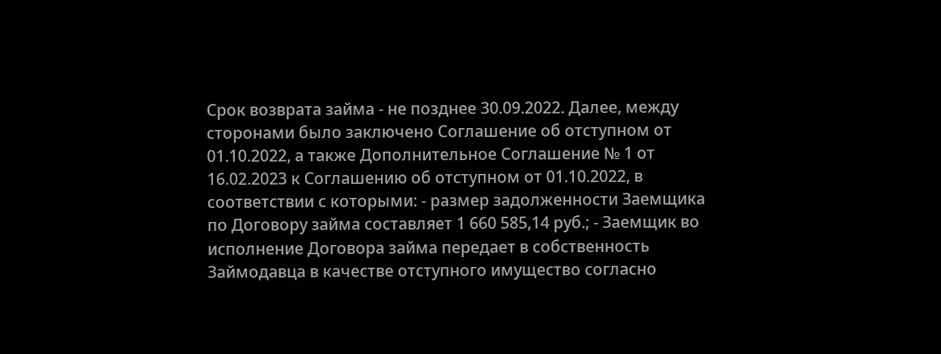Срок возврата займа - не позднее 30.09.2022. Далее, между сторонами было заключено Соглашение об отступном от 01.10.2022, а также Дополнительное Соглашение № 1 от 16.02.2023 к Соглашению об отступном от 01.10.2022, в соответствии с которыми: - размер задолженности Заемщика по Договору займа составляет 1 660 585,14 руб.; - Заемщик во исполнение Договора займа передает в собственность Займодавца в качестве отступного имущество согласно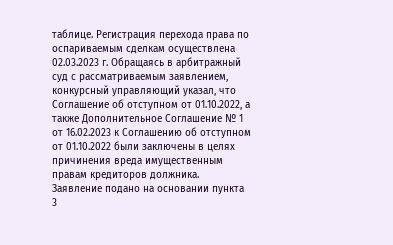таблице. Регистрация перехода права по оспариваемым сделкам осуществлена 02.03.2023 г. Обращаясь в арбитражный суд с рассматриваемым заявлением, конкурсный управляющий указал, что Соглашение об отступном от 01.10.2022, а также Дополнительное Соглашение № 1 от 16.02.2023 к Соглашению об отступном от 01.10.2022 были заключены в целях причинения вреда имущественным правам кредиторов должника. Заявление подано на основании пункта 3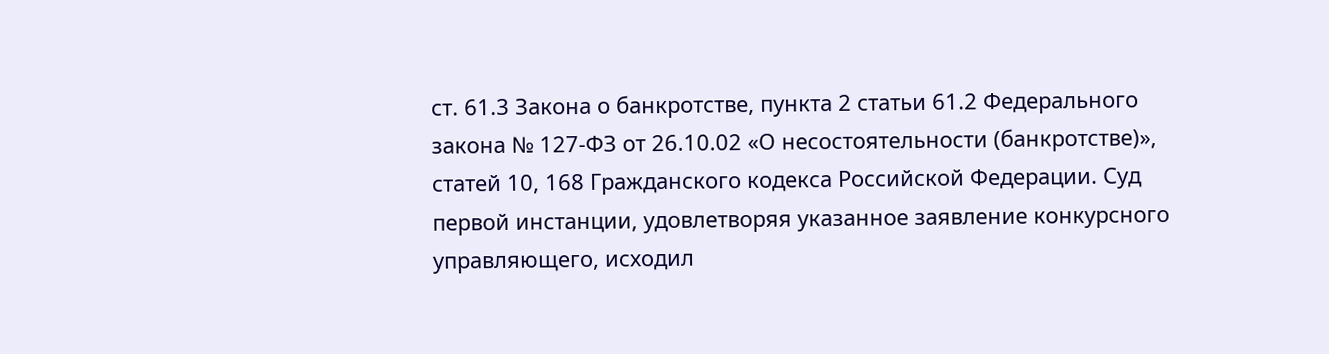ст. 61.3 Закона о банкротстве, пункта 2 статьи 61.2 Федерального закона № 127-ФЗ от 26.10.02 «О несостоятельности (банкротстве)», статей 10, 168 Гражданского кодекса Российской Федерации. Суд первой инстанции, удовлетворяя указанное заявление конкурсного управляющего, исходил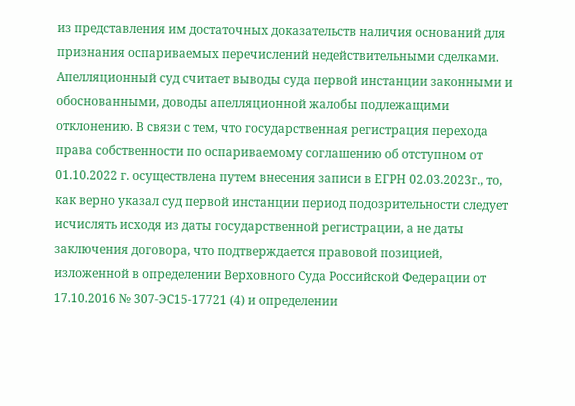из представления им достаточных доказательств наличия оснований для признания оспариваемых перечислений недействительными сделками. Апелляционный суд считает выводы суда первой инстанции законными и обоснованными, доводы апелляционной жалобы подлежащими отклонению. В связи с тем, что государственная регистрация перехода права собственности по оспариваемому соглашению об отступном от 01.10.2022 г. осуществлена путем внесения записи в ЕГРН 02.03.2023г., то, как верно указал суд первой инстанции период подозрительности следует исчислять исходя из даты государственной регистрации, а не даты заключения договора, что подтверждается правовой позицией, изложенной в определении Верховного Суда Российской Федерации от 17.10.2016 № 307-ЭС15-17721 (4) и определении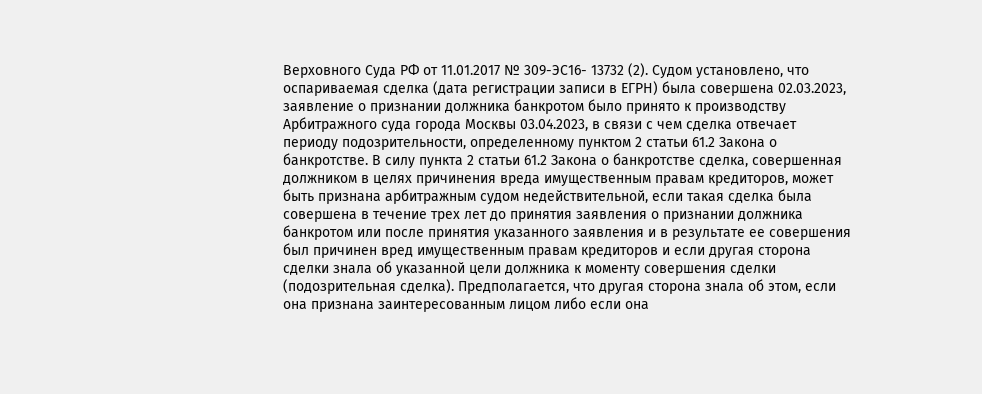Верховного Суда РФ от 11.01.2017 № 309-ЭС16- 13732 (2). Судом установлено, что оспариваемая сделка (дата регистрации записи в ЕГРН) была совершена 02.03.2023, заявление о признании должника банкротом было принято к производству Арбитражного суда города Москвы 03.04.2023, в связи с чем сделка отвечает периоду подозрительности, определенному пунктом 2 статьи 61.2 Закона о банкротстве. В силу пункта 2 статьи 61.2 Закона о банкротстве сделка, совершенная должником в целях причинения вреда имущественным правам кредиторов, может быть признана арбитражным судом недействительной, если такая сделка была совершена в течение трех лет до принятия заявления о признании должника банкротом или после принятия указанного заявления и в результате ее совершения был причинен вред имущественным правам кредиторов и если другая сторона сделки знала об указанной цели должника к моменту совершения сделки (подозрительная сделка). Предполагается, что другая сторона знала об этом, если она признана заинтересованным лицом либо если она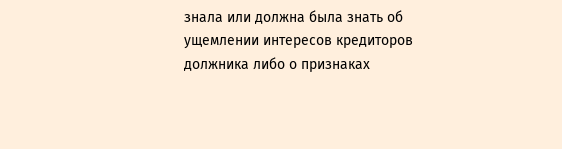знала или должна была знать об ущемлении интересов кредиторов должника либо о признаках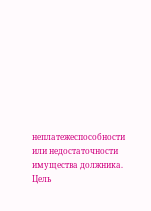неплатежеспособности или недостаточности имущества должника. Цель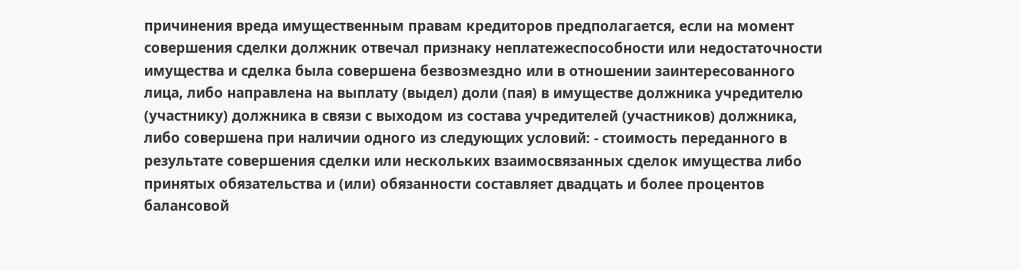причинения вреда имущественным правам кредиторов предполагается, если на момент совершения сделки должник отвечал признаку неплатежеспособности или недостаточности имущества и сделка была совершена безвозмездно или в отношении заинтересованного лица, либо направлена на выплату (выдел) доли (пая) в имуществе должника учредителю (участнику) должника в связи с выходом из состава учредителей (участников) должника, либо совершена при наличии одного из следующих условий: - стоимость переданного в результате совершения сделки или нескольких взаимосвязанных сделок имущества либо принятых обязательства и (или) обязанности составляет двадцать и более процентов балансовой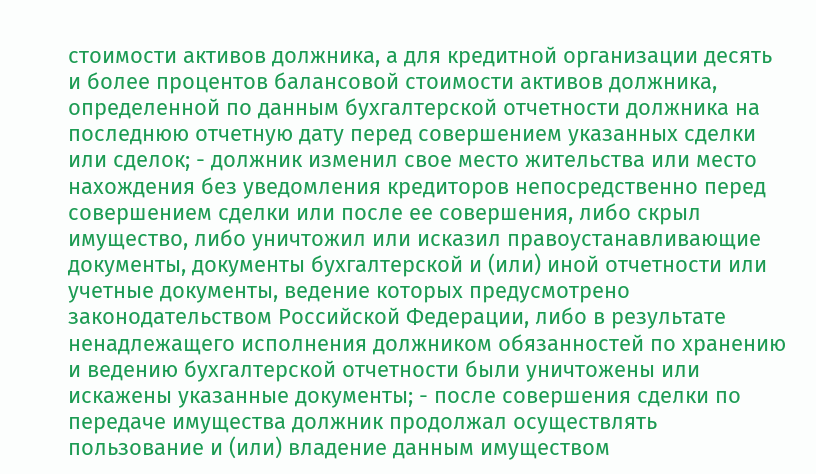стоимости активов должника, а для кредитной организации десять и более процентов балансовой стоимости активов должника, определенной по данным бухгалтерской отчетности должника на последнюю отчетную дату перед совершением указанных сделки или сделок; - должник изменил свое место жительства или место нахождения без уведомления кредиторов непосредственно перед совершением сделки или после ее совершения, либо скрыл имущество, либо уничтожил или исказил правоустанавливающие документы, документы бухгалтерской и (или) иной отчетности или учетные документы, ведение которых предусмотрено законодательством Российской Федерации, либо в результате ненадлежащего исполнения должником обязанностей по хранению и ведению бухгалтерской отчетности были уничтожены или искажены указанные документы; - после совершения сделки по передаче имущества должник продолжал осуществлять пользование и (или) владение данным имуществом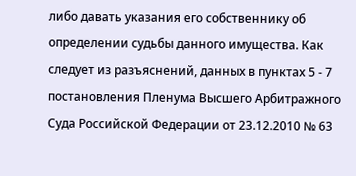либо давать указания его собственнику об определении судьбы данного имущества. Как следует из разъяснений, данных в пунктах 5 - 7 постановления Пленума Высшего Арбитражного Суда Российской Федерации от 23.12.2010 № 63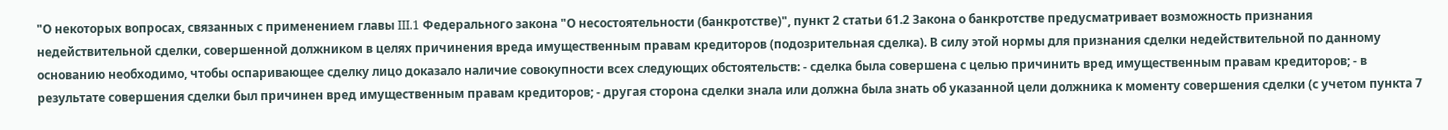"О некоторых вопросах, связанных с применением главы III.1 Федерального закона "О несостоятельности (банкротстве)", пункт 2 статьи 61.2 Закона о банкротстве предусматривает возможность признания недействительной сделки, совершенной должником в целях причинения вреда имущественным правам кредиторов (подозрительная сделка). В силу этой нормы для признания сделки недействительной по данному основанию необходимо, чтобы оспаривающее сделку лицо доказало наличие совокупности всех следующих обстоятельств: - сделка была совершена с целью причинить вред имущественным правам кредиторов; - в результате совершения сделки был причинен вред имущественным правам кредиторов; - другая сторона сделки знала или должна была знать об указанной цели должника к моменту совершения сделки (с учетом пункта 7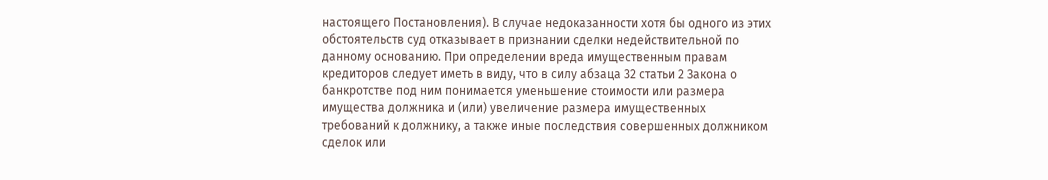настоящего Постановления). В случае недоказанности хотя бы одного из этих обстоятельств суд отказывает в признании сделки недействительной по данному основанию. При определении вреда имущественным правам кредиторов следует иметь в виду, что в силу абзаца 32 статьи 2 Закона о банкротстве под ним понимается уменьшение стоимости или размера имущества должника и (или) увеличение размера имущественных требований к должнику, а также иные последствия совершенных должником сделок или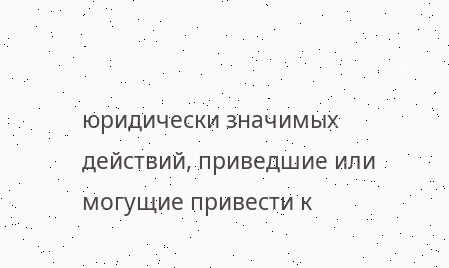юридически значимых действий, приведшие или могущие привести к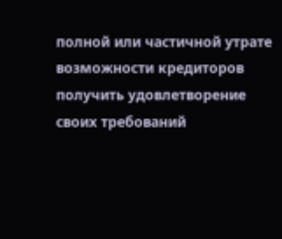полной или частичной утрате возможности кредиторов получить удовлетворение своих требований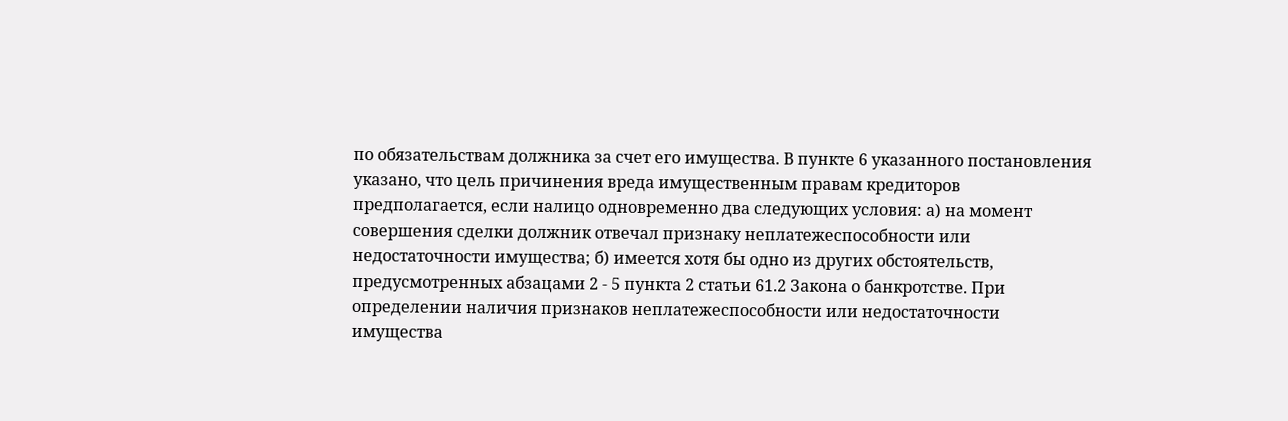по обязательствам должника за счет его имущества. В пункте 6 указанного постановления указано, что цель причинения вреда имущественным правам кредиторов предполагается, если налицо одновременно два следующих условия: а) на момент совершения сделки должник отвечал признаку неплатежеспособности или недостаточности имущества; б) имеется хотя бы одно из других обстоятельств, предусмотренных абзацами 2 - 5 пункта 2 статьи 61.2 Закона о банкротстве. При определении наличия признаков неплатежеспособности или недостаточности имущества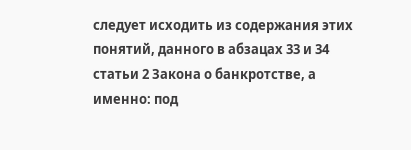следует исходить из содержания этих понятий, данного в абзацах 33 и 34 статьи 2 Закона о банкротстве, а именно: под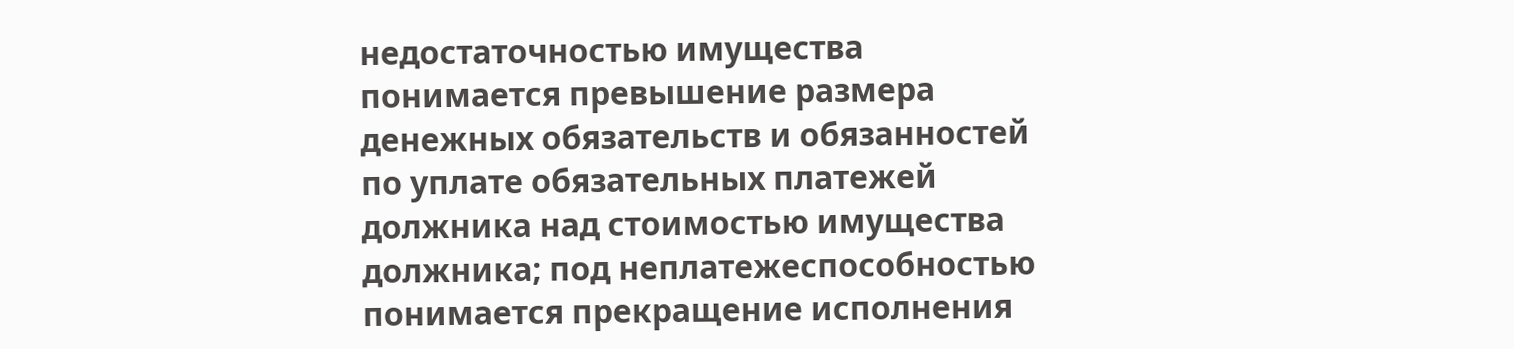недостаточностью имущества понимается превышение размера денежных обязательств и обязанностей по уплате обязательных платежей должника над стоимостью имущества должника; под неплатежеспособностью понимается прекращение исполнения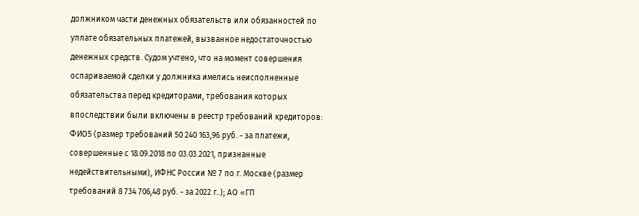должником части денежных обязательств или обязанностей по уплате обязательных платежей, вызванное недостаточностью денежных средств. Судом учтено, что на момент совершения оспариваемой сделки у должника имелись неисполненные обязательства перед кредиторами, требования которых впоследствии были включены в реестр требований кредиторов: ФИО5 (размер требований 50 240 163,96 руб. - за платежи, совершенные с 18.09.2018 по 03.03.2021, признанные недействительными), ИФНС России № 7 по г. Москве (размер требований 8 734 706,48 руб. - за 2022 г..); АО «ГП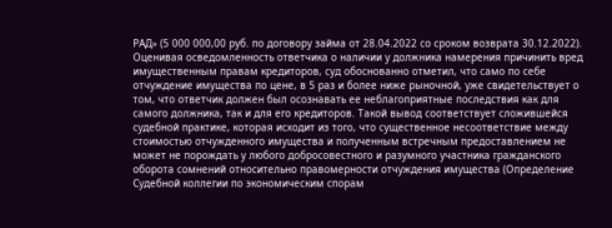РАД» (5 000 000,00 руб. по договору займа от 28.04.2022 со сроком возврата 30.12.2022). Оценивая осведомленность ответчика о наличии у должника намерения причинить вред имущественным правам кредиторов, суд обоснованно отметил, что само по себе отчуждение имущества по цене, в 5 раз и более ниже рыночной, уже свидетельствует о том, что ответчик должен был осознавать ее неблагоприятные последствия как для самого должника, так и для его кредиторов. Такой вывод соответствует сложившейся судебной практике, которая исходит из того, что существенное несоответствие между стоимостью отчужденного имущества и полученным встречным предоставлением не может не порождать у любого добросовестного и разумного участника гражданского оборота сомнений относительно правомерности отчуждения имущества (Определение Судебной коллегии по экономическим спорам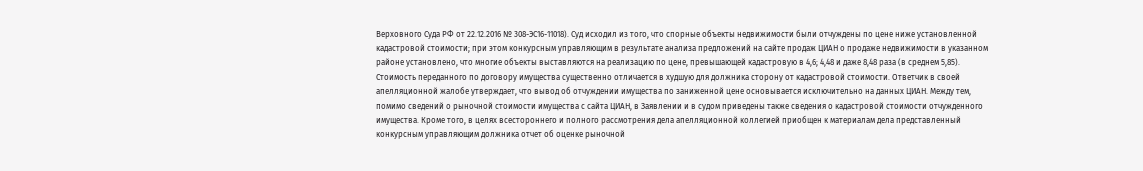Верховного Суда РФ от 22.12.2016 № 308-ЭС16-11018). Суд исходил из того, что спорные объекты недвижимости были отчуждены по цене ниже установленной кадастровой стоимости; при этом конкурсным управляющим в результате анализа предложений на сайте продаж ЦИАН о продаже недвижимости в указанном районе установлено, что многие объекты выставляются на реализацию по цене, превышающей кадастровую в 4,6; 4,48 и даже 8,48 раза (в среднем 5,85). Стоимость переданного по договору имущества существенно отличается в худшую для должника сторону от кадастровой стоимости. Ответчик в своей апелляционной жалобе утверждает, что вывод об отчуждении имущества по заниженной цене основывается исключительно на данных ЦИАН. Между тем, помимо сведений о рыночной стоимости имущества с сайта ЦИАН, в Заявлении и в судом приведены также сведения о кадастровой стоимости отчужденного имущества. Кроме того, в целях всестороннего и полного рассмотрения дела апелляционной коллегией приобщен к материалам дела представленный конкурсным управляющим должника отчет об оценке рыночной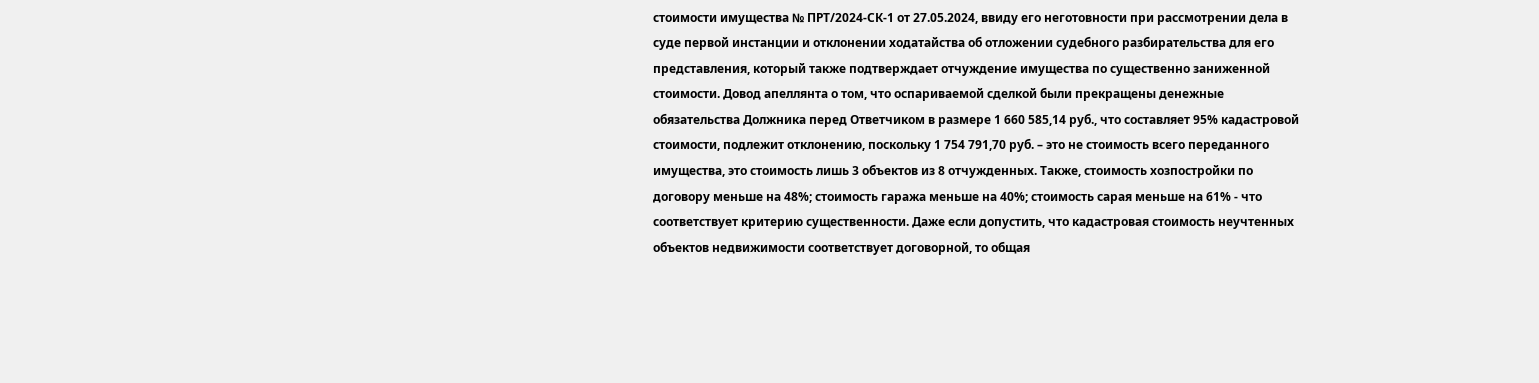стоимости имущества № ПРТ/2024-СК-1 от 27.05.2024, ввиду его неготовности при рассмотрении дела в суде первой инстанции и отклонении ходатайства об отложении судебного разбирательства для его представления, который также подтверждает отчуждение имущества по существенно заниженной стоимости. Довод апеллянта о том, что оспариваемой сделкой были прекращены денежные обязательства Должника перед Ответчиком в размере 1 660 585,14 руб., что составляет 95% кадастровой стоимости, подлежит отклонению, поскольку 1 754 791,70 руб. – это не стоимость всего переданного имущества, это стоимость лишь 3 объектов из 8 отчужденных. Также, стоимость хозпостройки по договору меньше на 48%; стоимость гаража меньше на 40%; стоимость сарая меньше на 61% - что соответствует критерию существенности. Даже если допустить, что кадастровая стоимость неучтенных объектов недвижимости соответствует договорной, то общая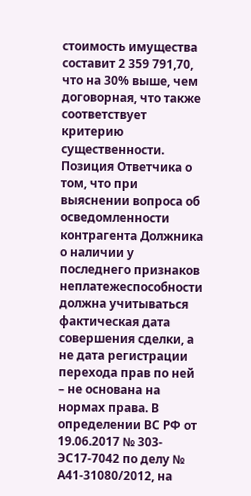стоимость имущества составит 2 359 791,70, что на 30% выше, чем договорная, что также соответствует критерию существенности. Позиция Ответчика о том, что при выяснении вопроса об осведомленности контрагента Должника о наличии у последнего признаков неплатежеспособности должна учитываться фактическая дата совершения сделки, а не дата регистрации перехода прав по ней – не основана на нормах права. В определении ВС РФ от 19.06.2017 № 303-ЭС17-7042 по делу № А41-31080/2012, на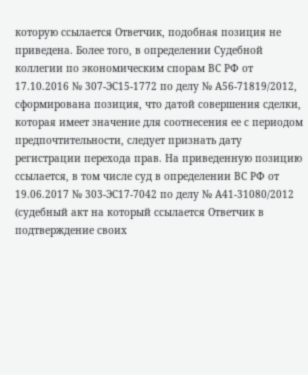которую ссылается Ответчик, подобная позиция не приведена. Более того, в определении Судебной коллегии по экономическим спорам ВС РФ от 17.10.2016 № 307-ЭС15-1772 по делу № А56-71819/2012, сформирована позиция, что датой совершения сделки, которая имеет значение для соотнесения ее с периодом предпочтительности, следует признать дату регистрации перехода прав. На приведенную позицию ссылается, в том числе суд в определении ВС РФ от 19.06.2017 № 303-ЭС17-7042 по делу № А41-31080/2012 (судебный акт на который ссылается Ответчик в подтверждение своих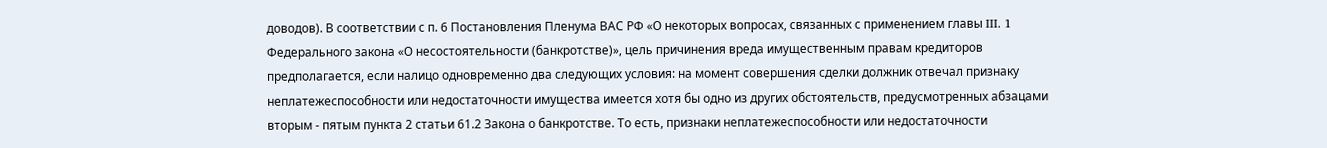доводов). В соответствии с п. 6 Постановления Пленума ВАС РФ «О некоторых вопросах, связанных с применением главы III. 1 Федерального закона «О несостоятельности (банкротстве)», цель причинения вреда имущественным правам кредиторов предполагается, если налицо одновременно два следующих условия: на момент совершения сделки должник отвечал признаку неплатежеспособности или недостаточности имущества имеется хотя бы одно из других обстоятельств, предусмотренных абзацами вторым - пятым пункта 2 статьи 61.2 Закона о банкротстве. То есть, признаки неплатежеспособности или недостаточности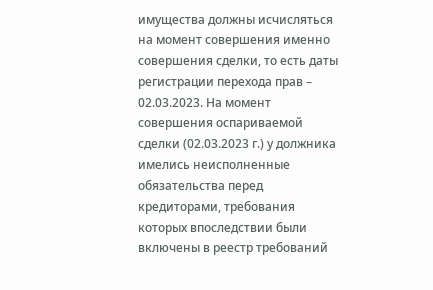имущества должны исчисляться на момент совершения именно совершения сделки, то есть даты регистрации перехода прав – 02.03.2023. На момент совершения оспариваемой сделки (02.03.2023 г.) у должника имелись неисполненные обязательства перед кредиторами, требования которых впоследствии были включены в реестр требований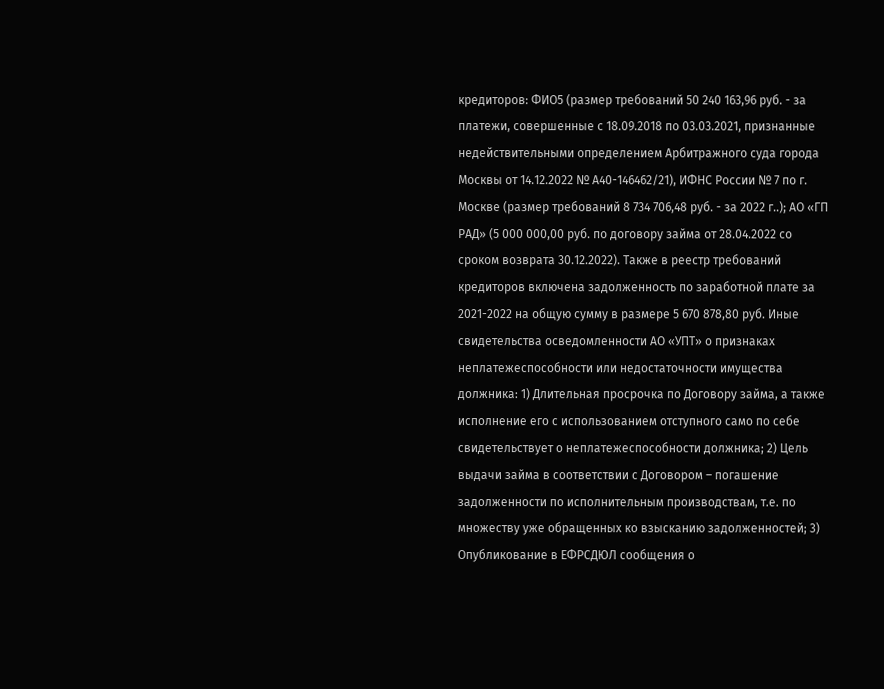кредиторов: ФИО5 (размер требований 50 240 163,96 руб. - за платежи, совершенные с 18.09.2018 по 03.03.2021, признанные недействительными определением Арбитражного суда города Москвы от 14.12.2022 № А40-146462/21), ИФНС России № 7 по г. Москве (размер требований 8 734 706,48 руб. - за 2022 г..); АО «ГП РАД» (5 000 000,00 руб. по договору займа от 28.04.2022 со сроком возврата 30.12.2022). Также в реестр требований кредиторов включена задолженность по заработной плате за 2021-2022 на общую сумму в размере 5 670 878,80 руб. Иные свидетельства осведомленности АО «УПТ» о признаках неплатежеспособности или недостаточности имущества должника: 1) Длительная просрочка по Договору займа, а также исполнение его с использованием отступного само по себе свидетельствует о неплатежеспособности должника; 2) Цель выдачи займа в соответствии с Договором – погашение задолженности по исполнительным производствам, т.е. по множеству уже обращенных ко взысканию задолженностей; 3) Опубликование в ЕФРСДЮЛ сообщения о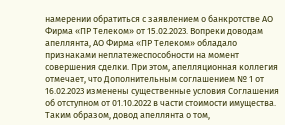намерении обратиться с заявлением о банкротстве АО Фирма «ПР Телеком» от 15.02.2023. Вопреки доводам апеллянта, АО Фирма «ПР Телеком» обладало признаками неплатежеспособности на момент совершения сделки. При этом, апелляционная коллегия отмечает, что Дополнительным соглашением № 1 от 16.02.2023 изменены существенные условия Соглашения об отступном от 01.10.2022 в части стоимости имущества. Таким образом, довод апеллянта о том,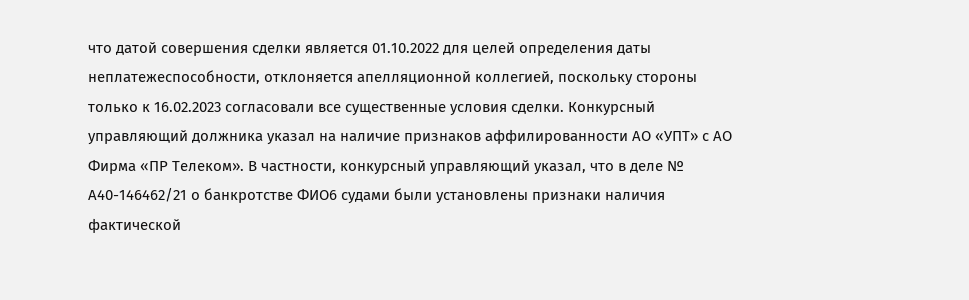что датой совершения сделки является 01.10.2022 для целей определения даты неплатежеспособности, отклоняется апелляционной коллегией, поскольку стороны только к 16.02.2023 согласовали все существенные условия сделки. Конкурсный управляющий должника указал на наличие признаков аффилированности АО «УПТ» с АО Фирма «ПР Телеком». В частности, конкурсный управляющий указал, что в деле № А40-146462/21 о банкротстве ФИО6 судами были установлены признаки наличия фактической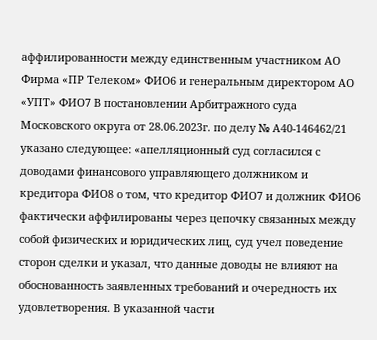аффилированности между единственным участником АО Фирма «ПР Телеком» ФИО6 и генеральным директором АО «УПТ» ФИО7 В постановлении Арбитражного суда Московского округа от 28.06.2023г. по делу № А40-146462/21 указано следующее: «апелляционный суд согласился с доводами финансового управляющего должником и кредитора ФИО8 о том, что кредитор ФИО7 и должник ФИО6 фактически аффилированы через цепочку связанных между собой физических и юридических лиц, суд учел поведение сторон сделки и указал, что данные доводы не влияют на обоснованность заявленных требований и очередность их удовлетворения. В указанной части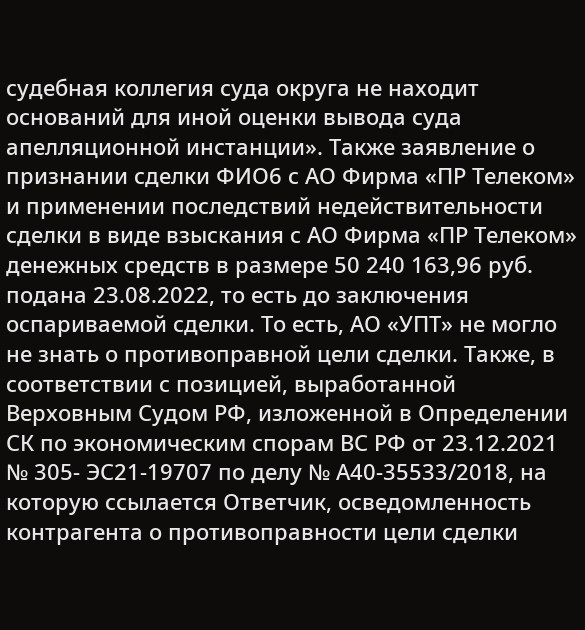судебная коллегия суда округа не находит оснований для иной оценки вывода суда апелляционной инстанции». Также заявление о признании сделки ФИО6 с АО Фирма «ПР Телеком» и применении последствий недействительности сделки в виде взыскания с АО Фирма «ПР Телеком» денежных средств в размере 50 240 163,96 руб. подана 23.08.2022, то есть до заключения оспариваемой сделки. То есть, АО «УПТ» не могло не знать о противоправной цели сделки. Также, в соответствии с позицией, выработанной Верховным Судом РФ, изложенной в Определении СК по экономическим спорам ВС РФ от 23.12.2021 № 305- ЭС21-19707 по делу № А40-35533/2018, на которую ссылается Ответчик, осведомленность контрагента о противоправности цели сделки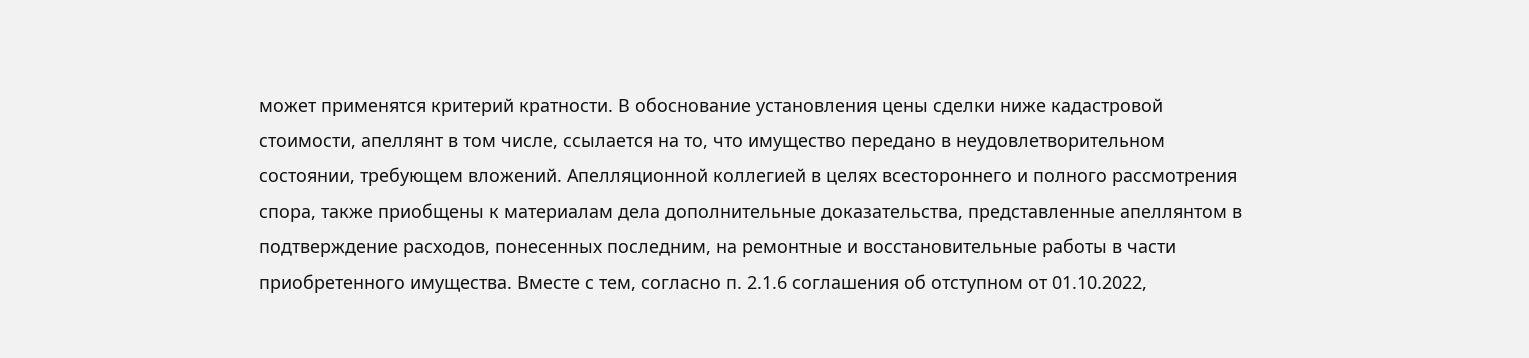может применятся критерий кратности. В обоснование установления цены сделки ниже кадастровой стоимости, апеллянт в том числе, ссылается на то, что имущество передано в неудовлетворительном состоянии, требующем вложений. Апелляционной коллегией в целях всестороннего и полного рассмотрения спора, также приобщены к материалам дела дополнительные доказательства, представленные апеллянтом в подтверждение расходов, понесенных последним, на ремонтные и восстановительные работы в части приобретенного имущества. Вместе с тем, согласно п. 2.1.6 соглашения об отступном от 01.10.2022,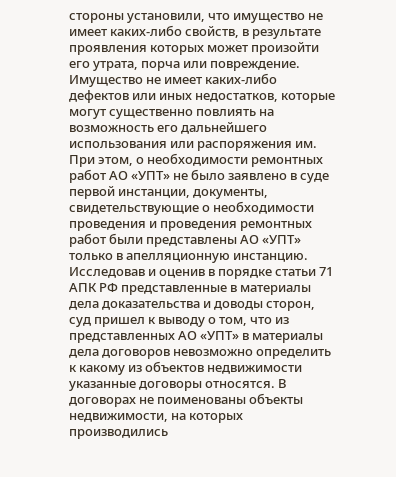стороны установили, что имущество не имеет каких-либо свойств, в результате проявления которых может произойти его утрата, порча или повреждение. Имущество не имеет каких-либо дефектов или иных недостатков, которые могут существенно повлиять на возможность его дальнейшего использования или распоряжения им. При этом, о необходимости ремонтных работ АО «УПТ» не было заявлено в суде первой инстанции, документы, свидетельствующие о необходимости проведения и проведения ремонтных работ были представлены АО «УПТ» только в апелляционную инстанцию. Исследовав и оценив в порядке статьи 71 АПК РФ представленные в материалы дела доказательства и доводы сторон, суд пришел к выводу о том, что из представленных АО «УПТ» в материалы дела договоров невозможно определить к какому из объектов недвижимости указанные договоры относятся. В договорах не поименованы объекты недвижимости, на которых производились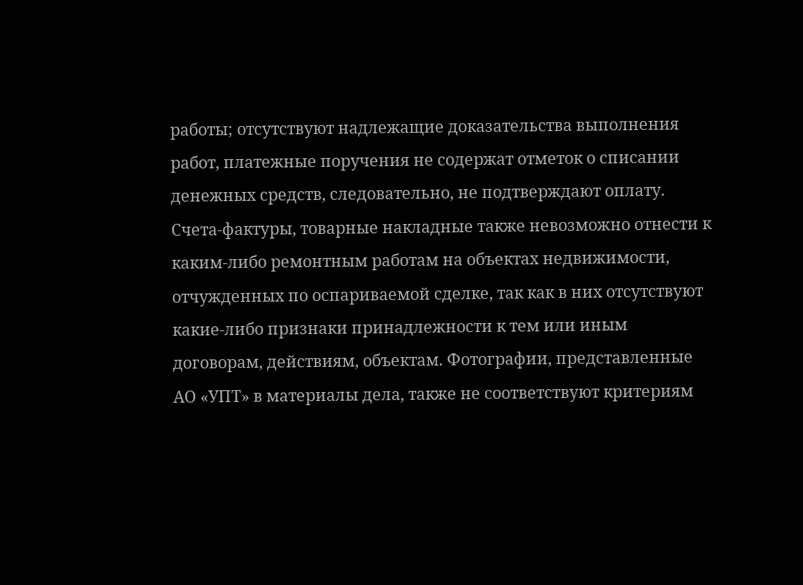работы; отсутствуют надлежащие доказательства выполнения работ, платежные поручения не содержат отметок о списании денежных средств, следовательно, не подтверждают оплату. Счета-фактуры, товарные накладные также невозможно отнести к каким-либо ремонтным работам на объектах недвижимости, отчужденных по оспариваемой сделке, так как в них отсутствуют какие-либо признаки принадлежности к тем или иным договорам, действиям, объектам. Фотографии, представленные АО «УПТ» в материалы дела, также не соответствуют критериям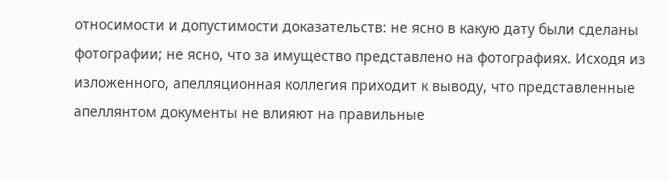относимости и допустимости доказательств: не ясно в какую дату были сделаны фотографии; не ясно, что за имущество представлено на фотографиях. Исходя из изложенного, апелляционная коллегия приходит к выводу, что представленные апеллянтом документы не влияют на правильные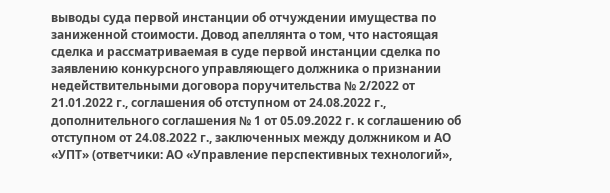выводы суда первой инстанции об отчуждении имущества по заниженной стоимости. Довод апеллянта о том, что настоящая сделка и рассматриваемая в суде первой инстанции сделка по заявлению конкурсного управляющего должника о признании недействительными договора поручительства № 2/2022 от 21.01.2022 г., соглашения об отступном от 24.08.2022 г., дополнительного соглашения № 1 от 05.09.2022 г. к соглашению об отступном от 24.08.2022 г., заключенных между должником и АО «УПТ» (ответчики: АО «Управление перспективных технологий»,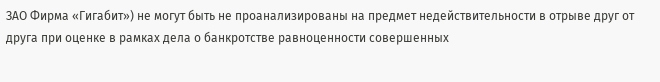ЗАО Фирма «Гигабит») не могут быть не проанализированы на предмет недействительности в отрыве друг от друга при оценке в рамках дела о банкротстве равноценности совершенных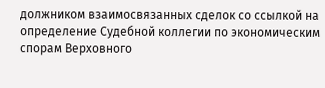должником взаимосвязанных сделок со ссылкой на определение Судебной коллегии по экономическим спорам Верховного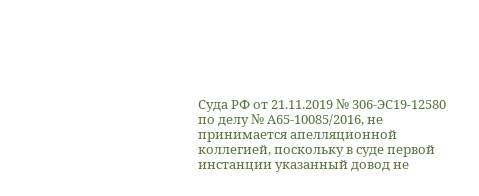Суда РФ от 21.11.2019 № 306-ЭС19-12580 по делу № А65-10085/2016, не принимается апелляционной коллегией, поскольку в суде первой инстанции указанный довод не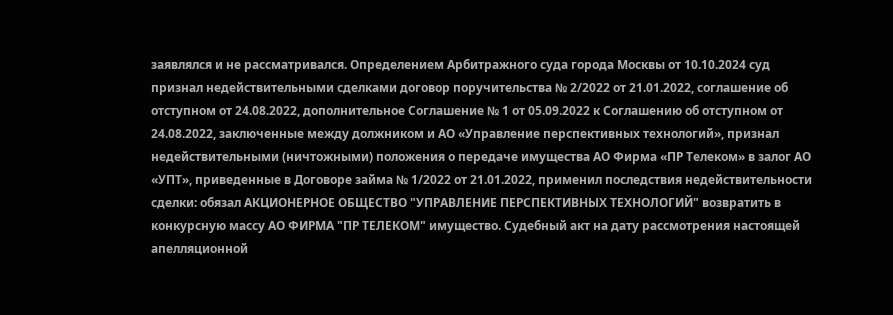заявлялся и не рассматривался. Определением Арбитражного суда города Москвы от 10.10.2024 суд признал недействительными сделками договор поручительства № 2/2022 от 21.01.2022, соглашение об отступном от 24.08.2022, дополнительное Соглашение № 1 от 05.09.2022 к Соглашению об отступном от 24.08.2022, заключенные между должником и АО «Управление перспективных технологий», признал недействительными (ничтожными) положения о передаче имущества АО Фирма «ПР Телеком» в залог АО «УПТ», приведенные в Договоре займа № 1/2022 от 21.01.2022, применил последствия недействительности сделки: обязал АКЦИОНЕРНОЕ ОБЩЕСТВО "УПРАВЛЕНИЕ ПЕРСПЕКТИВНЫХ ТЕХНОЛОГИЙ" возвратить в конкурсную массу АО ФИРМА "ПР ТЕЛЕКОМ" имущество. Судебный акт на дату рассмотрения настоящей апелляционной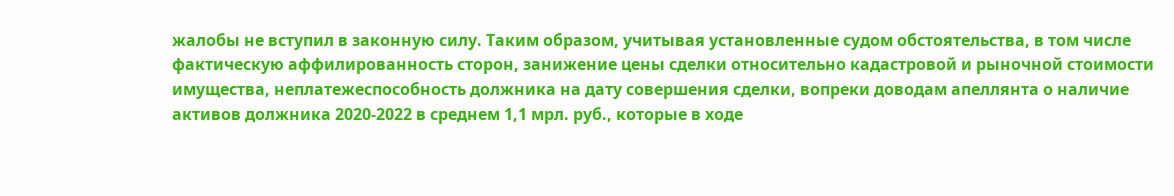жалобы не вступил в законную силу. Таким образом, учитывая установленные судом обстоятельства, в том числе фактическую аффилированность сторон, занижение цены сделки относительно кадастровой и рыночной стоимости имущества, неплатежеспособность должника на дату совершения сделки, вопреки доводам апеллянта о наличие активов должника 2020-2022 в среднем 1,1 мрл. руб., которые в ходе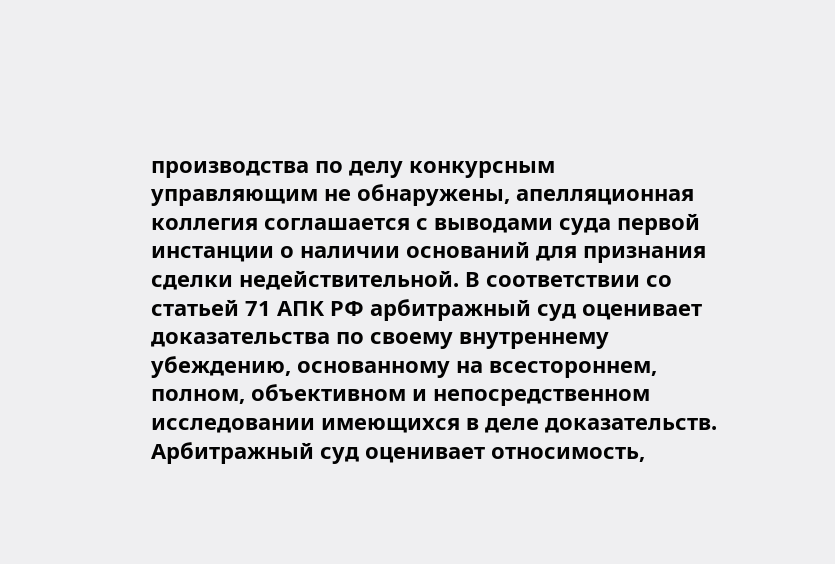производства по делу конкурсным управляющим не обнаружены, апелляционная коллегия соглашается с выводами суда первой инстанции о наличии оснований для признания сделки недействительной. В соответствии со статьей 71 АПК РФ арбитражный суд оценивает доказательства по своему внутреннему убеждению, основанному на всестороннем, полном, объективном и непосредственном исследовании имеющихся в деле доказательств. Арбитражный суд оценивает относимость,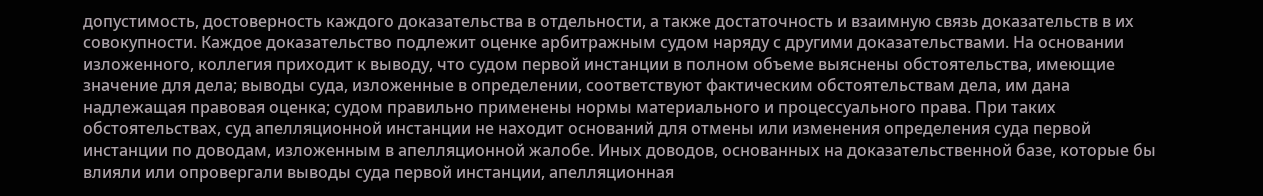допустимость, достоверность каждого доказательства в отдельности, а также достаточность и взаимную связь доказательств в их совокупности. Каждое доказательство подлежит оценке арбитражным судом наряду с другими доказательствами. На основании изложенного, коллегия приходит к выводу, что судом первой инстанции в полном объеме выяснены обстоятельства, имеющие значение для дела; выводы суда, изложенные в определении, соответствуют фактическим обстоятельствам дела, им дана надлежащая правовая оценка; судом правильно применены нормы материального и процессуального права. При таких обстоятельствах, суд апелляционной инстанции не находит оснований для отмены или изменения определения суда первой инстанции по доводам, изложенным в апелляционной жалобе. Иных доводов, основанных на доказательственной базе, которые бы влияли или опровергали выводы суда первой инстанции, апелляционная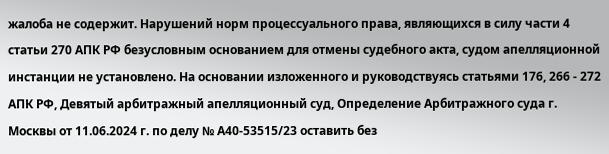жалоба не содержит. Нарушений норм процессуального права, являющихся в силу части 4 статьи 270 АПК РФ безусловным основанием для отмены судебного акта, судом апелляционной инстанции не установлено. На основании изложенного и руководствуясь статьями 176, 266 - 272 АПК РФ, Девятый арбитражный апелляционный суд, Определение Арбитражного суда г. Москвы от 11.06.2024 г. по делу № А40-53515/23 оставить без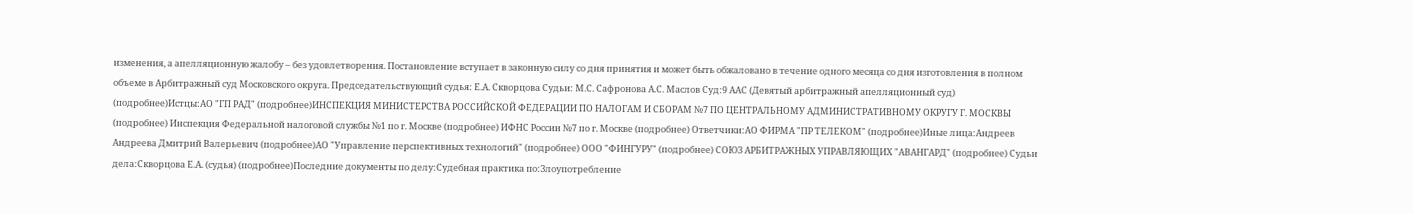изменения, а апелляционную жалобу – без удовлетворения. Постановление вступает в законную силу со дня принятия и может быть обжаловано в течение одного месяца со дня изготовления в полном объеме в Арбитражный суд Московского округа. Председательствующий судья: Е.А. Скворцова Судьи: М.С. Сафронова А.С. Маслов Суд:9 ААС (Девятый арбитражный апелляционный суд) (подробнее)Истцы:АО "ГП РАД" (подробнее)ИНСПЕКЦИЯ МИНИСТЕРСТВА РОССИЙСКОЙ ФЕДЕРАЦИИ ПО НАЛОГАМ И СБОРАМ №7 ПО ЦЕНТРАЛЬНОМУ АДМИНИСТРАТИВНОМУ ОКРУГУ Г. МОСКВЫ (подробнее) Инспекция Федеральной налоговой службы №1 по г. Москве (подробнее) ИФНС России №7 по г. Москве (подробнее) Ответчики:АО ФИРМА "ПР ТЕЛЕКОМ" (подробнее)Иные лица:Андреев Андреева Дмитрий Валерьевич (подробнее)АО "Управление перспективных технологий" (подробнее) ООО "ФИНГУРУ" (подробнее) СОЮЗ АРБИТРАЖНЫХ УПРАВЛЯЮЩИХ "АВАНГАРД" (подробнее) Судьи дела:Скворцова Е.А. (судья) (подробнее)Последние документы по делу:Судебная практика по:Злоупотребление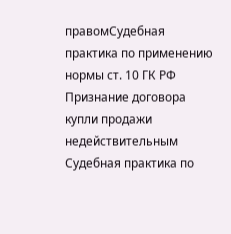правомСудебная практика по применению нормы ст. 10 ГК РФ Признание договора купли продажи недействительным Судебная практика по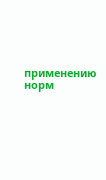применению норм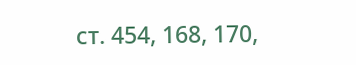ст. 454, 168, 170,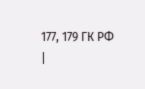177, 179 ГК РФ
|